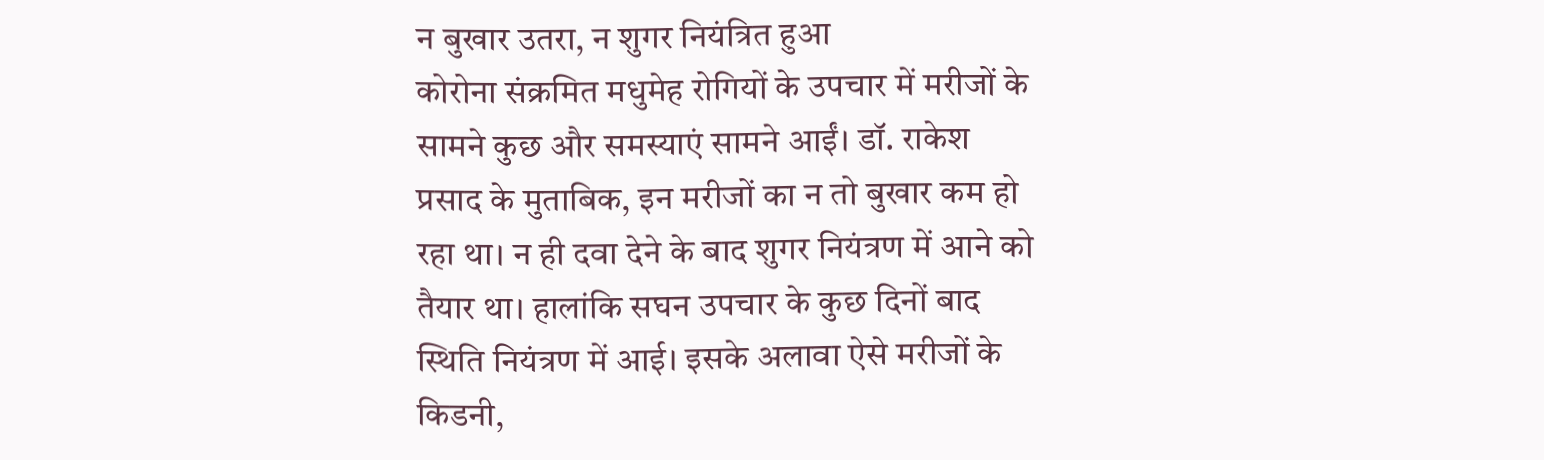न बुखार उतरा, न शुगर नियंत्रित हुआ
कोरोना संक्रमित मधुमेह रोगियों के उपचार में मरीजों के सामने कुछ और समस्याएं सामने आईं। डॉ. राकेश प्रसाद के मुताबिक, इन मरीजों का न तो बुखार कम हो रहा था। न ही दवा देने के बाद शुगर नियंत्रण में आने को तैयार था। हालांकि सघन उपचार के कुछ दिनों बाद स्थिति नियंत्रण में आई। इसके अलावा ऐसे मरीजों के किडनी,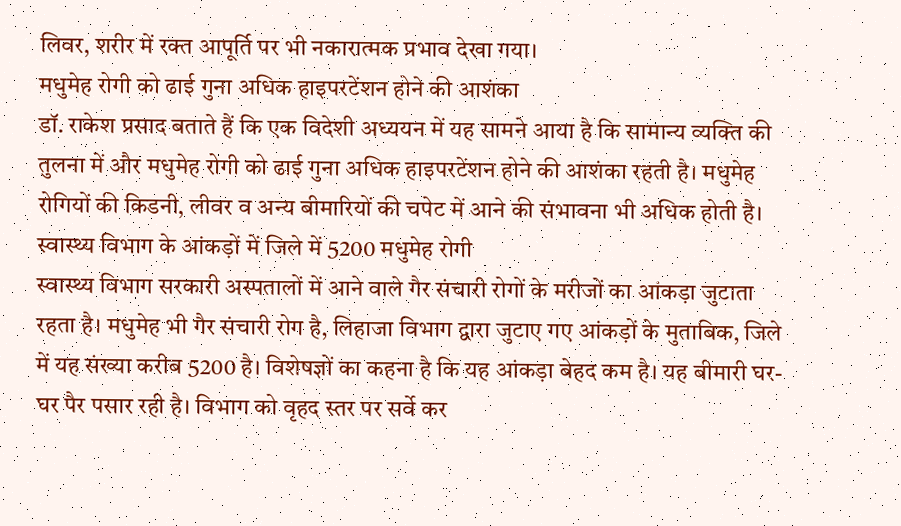लिवर, शरीर में रक्त आपूर्ति पर भी नकारात्मक प्रभाव देखा गया।
मधुमेह रोगी को ढाई गुना अधिक हाइपरटेंशन होने की आशंका
डॉ. राकेश प्रसाद बताते हैं कि एक विदेशी अध्ययन में यह सामने आया है कि सामान्य व्यक्ति की तुलना में और मधुमेह रोगी को ढाई गुना अधिक हाइपरटेंशन होने की आशंका रहती है। मधुमेह रोगियों की किडनी, लीवर व अन्य बीमारियों की चपेट में आने की संभावना भी अधिक होती है।
स्वास्थ्य विभाग के आंकड़ों में जिले में 5200 मधुमेह रोगी
स्वास्थ्य विभाग सरकारी अस्पतालों में आने वाले गैर संचारी रोगों के मरीजों का आंकड़ा जुटाता रहता है। मधुमेह भी गैर संचारी रोग है, लिहाजा विभाग द्वारा जुटाए गए आंकड़ों के मुताबिक, जिले में यह संख्या करीब 5200 है। विशेषज्ञों का कहना है कि यह आंकड़ा बेहद कम है। यह बीमारी घर-घर पैर पसार रही है। विभाग को वृहद स्तर पर सर्वे कर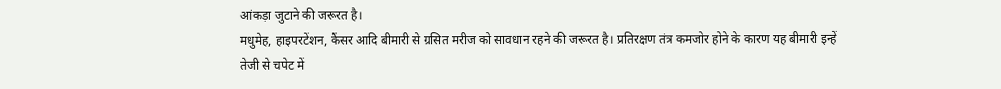आंकड़ा जुटाने की जरूरत है।
मधुमेह, हाइपरटेंशन, कैंसर आदि बीमारी से ग्रसित मरीज को सावधान रहने की जरूरत है। प्रतिरक्षण तंत्र कमजोर होने के कारण यह बीमारी इन्हें तेजी से चपेट में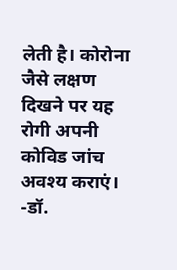लेती है। कोरोना जैसे लक्षण दिखने पर यह रोगी अपनी कोविड जांच अवश्य कराएं।
-डॉ.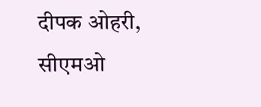दीपक ओहरी, सीएमओ